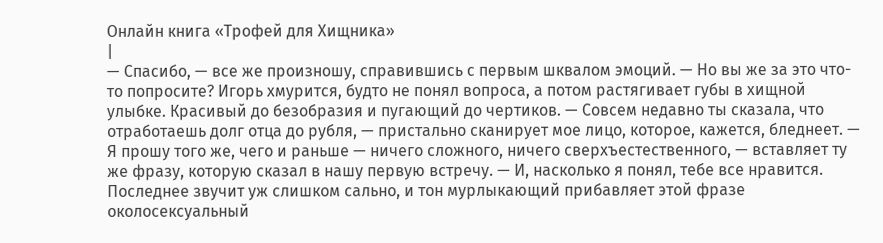Онлайн книга «Трофей для Хищника»
|
— Спасибо, — все же произношу, справившись с первым шквалом эмоций. — Но вы же за это что-то попросите? Игорь хмурится, будто не понял вопроса, а потом растягивает губы в хищной улыбке. Красивый до безобразия и пугающий до чертиков. — Совсем недавно ты сказала, что отработаешь долг отца до рубля, — пристально сканирует мое лицо, которое, кажется, бледнеет. — Я прошу того же, чего и раньше — ничего сложного, ничего сверхъестественного, — вставляет ту же фразу, которую сказал в нашу первую встречу. — И, насколько я понял, тебе все нравится. Последнее звучит уж слишком сально, и тон мурлыкающий прибавляет этой фразе околосексуальный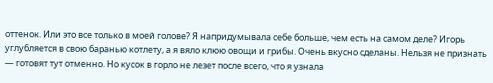оттенок. Или это все только в моей голове? Я напридумывала себе больше, чем есть на самом деле? Игорь углубляется в свою баранью котлету, а я вяло клюю овощи и грибы. Очень вкусно сделаны. Нельзя не признать — готовят тут отменно. Но кусок в горло не лезет после всего, что я узнала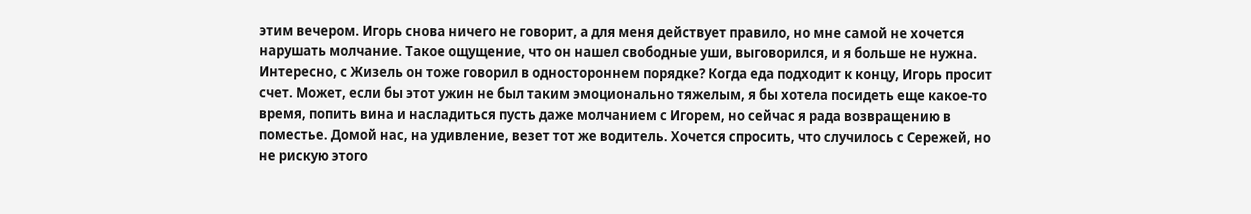этим вечером. Игорь снова ничего не говорит, а для меня действует правило, но мне самой не хочется нарушать молчание. Такое ощущение, что он нашел свободные уши, выговорился, и я больше не нужна. Интересно, с Жизель он тоже говорил в одностороннем порядке? Когда еда подходит к концу, Игорь просит счет. Может, если бы этот ужин не был таким эмоционально тяжелым, я бы хотела посидеть еще какое-то время, попить вина и насладиться пусть даже молчанием с Игорем, но сейчас я рада возвращению в поместье. Домой нас, на удивление, везет тот же водитель. Хочется спросить, что случилось с Сережей, но не рискую этого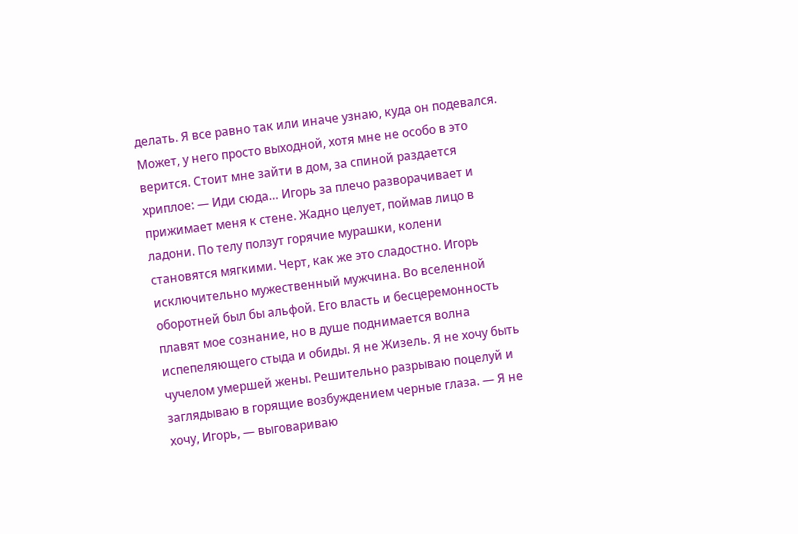делать. Я все равно так или иначе узнаю, куда он подевался. Может, у него просто выходной, хотя мне не особо в это верится. Стоит мне зайти в дом, за спиной раздается хриплое: — Иди сюда… Игорь за плечо разворачивает и прижимает меня к стене. Жадно целует, поймав лицо в ладони. По телу ползут горячие мурашки, колени становятся мягкими. Черт, как же это сладостно. Игорь исключительно мужественный мужчина. Во вселенной оборотней был бы альфой. Его власть и бесцеремонность плавят мое сознание, но в душе поднимается волна испепеляющего стыда и обиды. Я не Жизель. Я не хочу быть чучелом умершей жены. Решительно разрываю поцелуй и заглядываю в горящие возбуждением черные глаза. — Я не хочу, Игорь, — выговариваю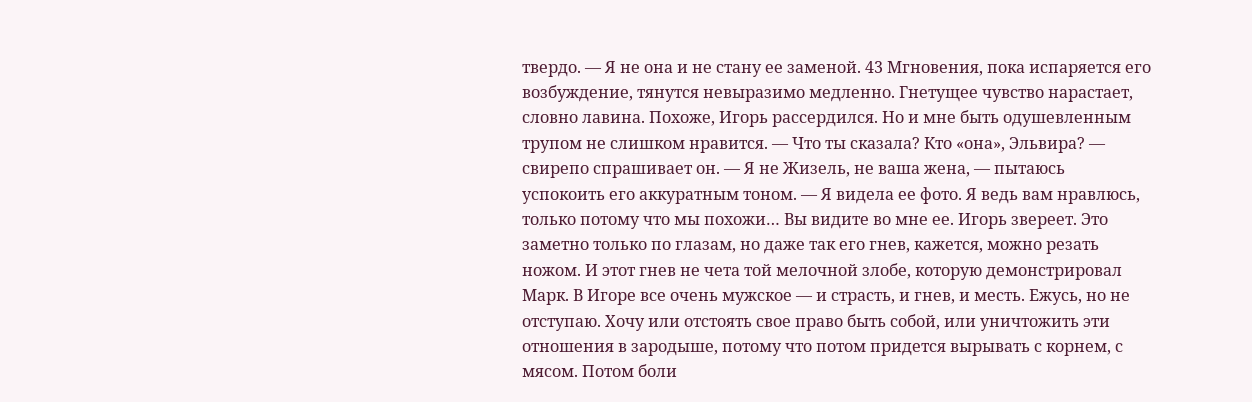твердо. — Я не она и не стану ее заменой. 43 Мгновения, пока испаряется его возбуждение, тянутся невыразимо медленно. Гнетущее чувство нарастает, словно лавина. Похоже, Игорь рассердился. Но и мне быть одушевленным трупом не слишком нравится. — Что ты сказала? Кто «она», Эльвира? — свирепо спрашивает он. — Я не Жизель, не ваша жена, — пытаюсь успокоить его аккуратным тоном. — Я видела ее фото. Я ведь вам нравлюсь, только потому что мы похожи… Вы видите во мне ее. Игорь звереет. Это заметно только по глазам, но даже так его гнев, кажется, можно резать ножом. И этот гнев не чета той мелочной злобе, которую демонстрировал Марк. В Игоре все очень мужское — и страсть, и гнев, и месть. Ежусь, но не отступаю. Хочу или отстоять свое право быть собой, или уничтожить эти отношения в зародыше, потому что потом придется вырывать с корнем, с мясом. Потом боли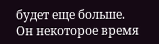будет еще больше. Он некоторое время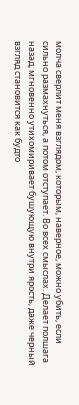молча сверлит меня взглядом, которым, наверное, можно убить, если сильно размахнуться, а потом отступает. Во всех смыслах. Делает полшага назад, мгновенно утихомиривает бушующую внутри ярость, даже черный взгляд становится как будто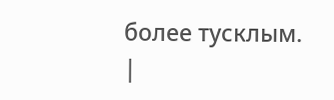более тусклым. |